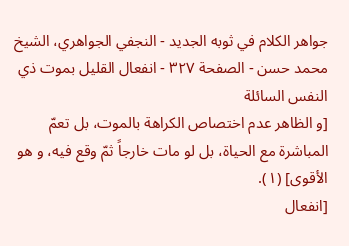جواهر الكلام في ثوبه الجديد - النجفي الجواهري، الشيخ محمد حسن - الصفحة ٣٢٧ - انفعال القليل بموت ذي النفس السائلة
[و الظاهر عدم اختصاص الكراهة بالموت، بل تعمّ المباشرة مع الحياة، بل لو مات خارجاً ثمّ وقع فيه، و هو الأقوى] (١).
[انفعال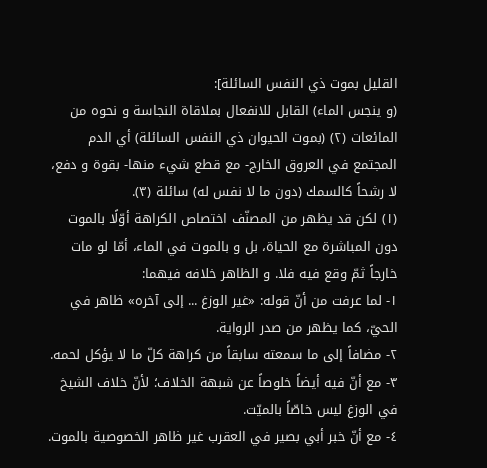القليل بموت ذي النفس السائلة]:
(و ينجس الماء) القابل للانفعال بملاقاة النجاسة و نحوه من المائعات (٢) (بموت الحيوان ذي النفس السائلة) أي الدم المجتمع في العروق الخارج- مع قطع شيء منها- بقوة و دفع، لا رشحاً كالسمك (دون ما لا نفس له) سائلة (٣).
(١) لكن قد يظهر من المصنّف اختصاص الكراهة أوّلًا بالموت دون المباشرة مع الحياة، بل و بالموت في الماء، أمّا لو مات خارجاً ثمّ وقع فيه فلا. و الظاهر خلافه فيهما:
١- لما عرفت من أنّ قوله: «غير الوزغ ... إلى آخره» ظاهر في الحيّ، كما يظهر من صدر الرواية.
٢- مضافاً إلى ما سمعته سابقاً من كراهة كلّ ما لا يؤكل لحمه.
٣- مع أنّ فيه أيضاً خلوصاً عن شبهة الخلاف؛ لأنّ خلاف الشيخ في الوزغ ليس خاصّاً بالميّت.
٤- مع أنّ خبر أبي بصير في العقرب غير ظاهر الخصوصية بالموت.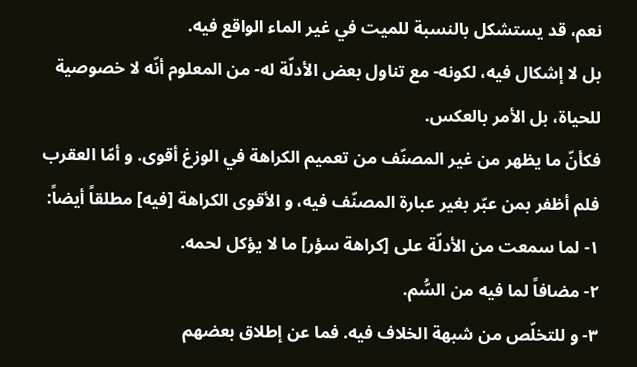نعم، قد يستشكل بالنسبة للميت في غير الماء الواقع فيه.
بل لا إشكال فيه، لكونه- مع تناول بعض الأدلّة له- من المعلوم أنّه لا خصوصية للحياة، بل الأمر بالعكس.
فكأنّ ما يظهر من غير المصنّف من تعميم الكراهة في الوزغ أقوى. و أمّا العقرب فلم أظفر بمن عبّر بغير عبارة المصنّف فيه، و الأقوى الكراهة [فيه] مطلقاً أيضاً:
١- لما سمعت من الأدلّة على [كراهة سؤر] ما لا يؤكل لحمه.
٢- مضافاً لما فيه من السُّم.
٣- و للتخلّص من شبهة الخلاف فيه. فما عن إطلاق بعضهم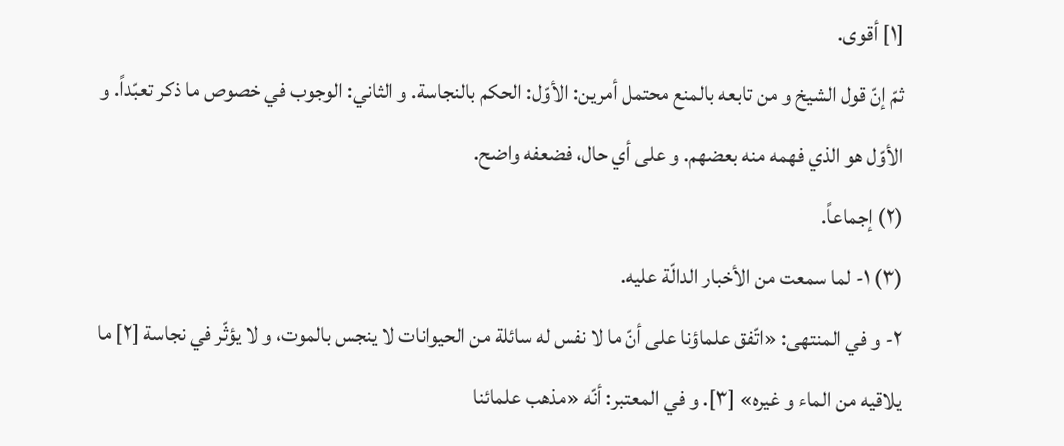[١] أقوى.
ثمّ إنّ قول الشيخ و من تابعه بالمنع محتمل أمرين: الأوّل: الحكم بالنجاسة. و الثاني: الوجوب في خصوص ما ذكر تعبّداً. و الأوّل هو الذي فهمه منه بعضهم. و على أي حال، فضعفه واضح.
(٢) إجماعاً.
(٣) ١- لما سمعت من الأخبار الدالّة عليه.
٢- و في المنتهى: «اتّفق علماؤنا على أنّ ما لا نفس له سائلة من الحيوانات لا ينجس بالموت، و لا يؤثّر في نجاسة [٢] ما يلاقيه من الماء و غيره» [٣]. و في المعتبر: أنّه «مذهب علمائنا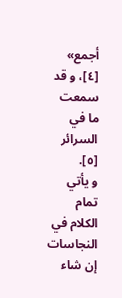أجمع» [٤]، و قد سمعت ما في السرائر [٥].
و يأتي تمام الكلام في النجاسات إن شاء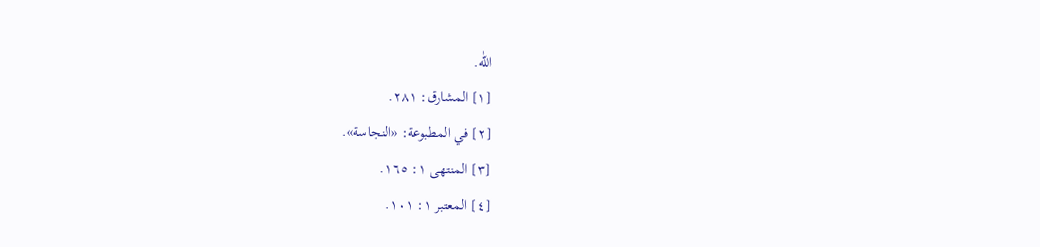اللّٰه.
[١] المشارق: ٢٨١.
[٢] في المطبوعة: «النجاسة».
[٣] المنتهى ١: ١٦٥.
[٤] المعتبر ١: ١٠١.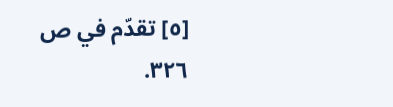[٥] تقدّم في ص ٣٢٦.